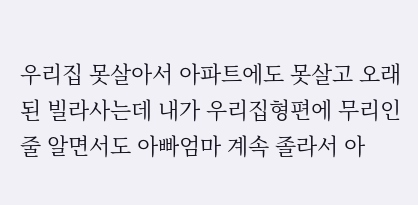우리집 못살아서 아파트에도 못살고 오래된 빌라사는데 내가 우리집형편에 무리인줄 알면서도 아빠엄마 계속 졸라서 아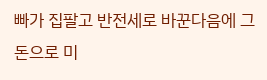빠가 집팔고 반전세로 바꾼다음에 그돈으로 미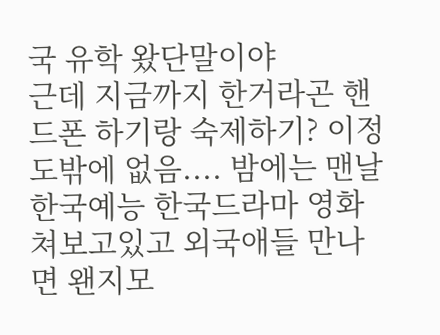국 유학 왔단말이야
근데 지금까지 한거라곤 핸드폰 하기랑 숙제하기? 이정도밖에 없음.... 밤에는 맨날 한국예능 한국드라마 영화 쳐보고있고 외국애들 만나면 왠지모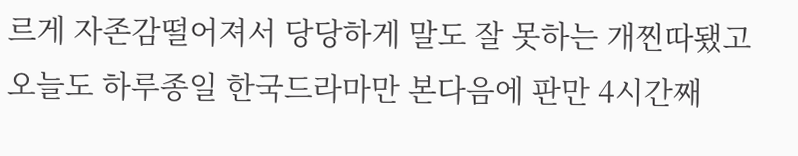르게 자존감떨어져서 당당하게 말도 잘 못하는 개찐따됐고 오늘도 하루종일 한국드라마만 본다음에 판만 4시간째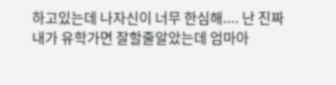하고있는데 나자신이 너무 한심해.... 난 진짜 내가 유학가면 잘할줄알았는데 엄마아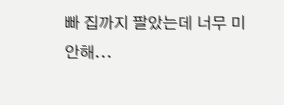빠 집까지 팔았는데 너무 미안해...